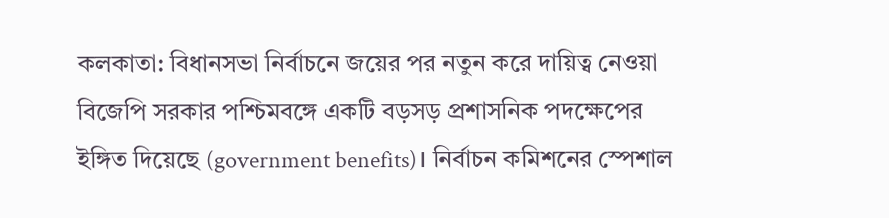কলকাতা: বিধানসভা নির্বাচনে জয়ের পর নতুন করে দায়িত্ব নেওয়া বিজেপি সরকার পশ্চিমবঙ্গে একটি বড়সড় প্রশাসনিক পদক্ষেপের ইঙ্গিত দিয়েছে (government benefits)। নির্বাচন কমিশনের স্পেশাল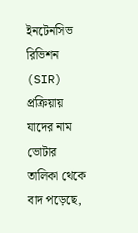ইনটেনসিভ রিভিশন (SIR) প্রক্রিয়ায় যাদের নাম ভোটার তালিকা থেকে বাদ পড়েছে,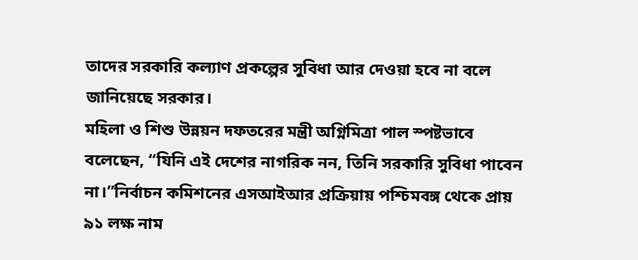তাদের সরকারি কল্যাণ প্রকল্পের সুবিধা আর দেওয়া হবে না বলে জানিয়েছে সরকার।
মহিলা ও শিশু উন্নয়ন দফতরের মন্ত্রী অগ্নিমিত্রা পাল স্পষ্টভাবে বলেছেন, “যিনি এই দেশের নাগরিক নন, তিনি সরকারি সুবিধা পাবেন না।”নির্বাচন কমিশনের এসআইআর প্রক্রিয়ায় পশ্চিমবঙ্গ থেকে প্রায় ৯১ লক্ষ নাম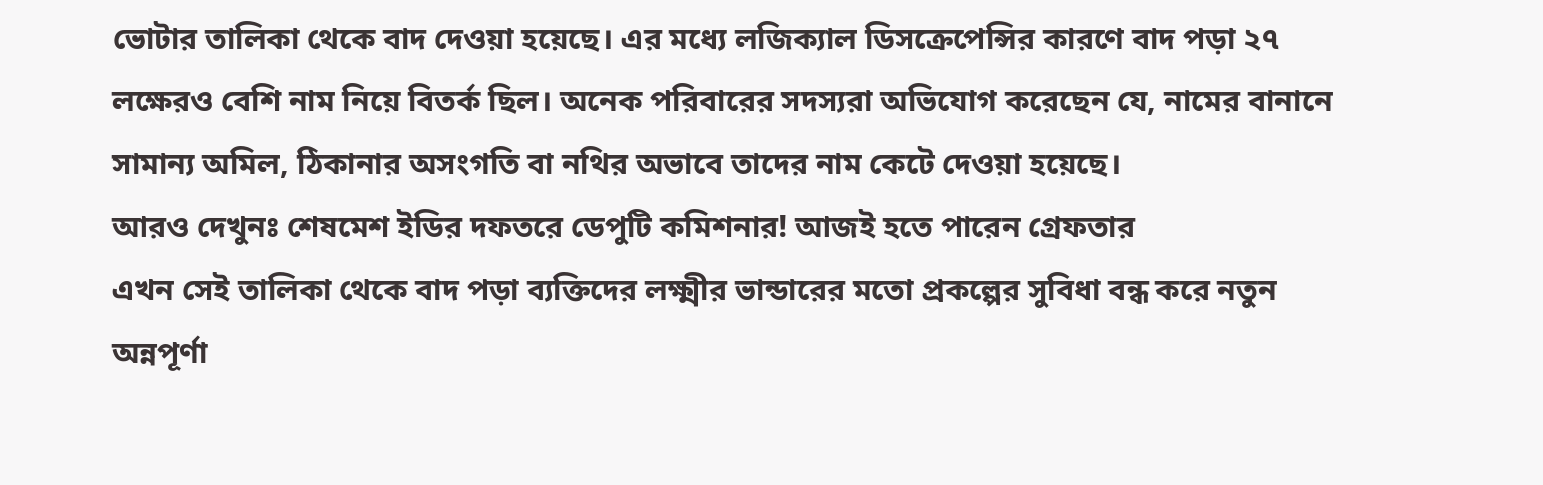ভোটার তালিকা থেকে বাদ দেওয়া হয়েছে। এর মধ্যে লজিক্যাল ডিসক্রেপেন্সির কারণে বাদ পড়া ২৭ লক্ষেরও বেশি নাম নিয়ে বিতর্ক ছিল। অনেক পরিবারের সদস্যরা অভিযোগ করেছেন যে, নামের বানানে সামান্য অমিল, ঠিকানার অসংগতি বা নথির অভাবে তাদের নাম কেটে দেওয়া হয়েছে।
আরও দেখুনঃ শেষমেশ ইডির দফতরে ডেপুটি কমিশনার! আজই হতে পারেন গ্রেফতার
এখন সেই তালিকা থেকে বাদ পড়া ব্যক্তিদের লক্ষ্মীর ভান্ডারের মতো প্রকল্পের সুবিধা বন্ধ করে নতুন অন্নপূর্ণা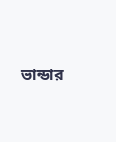ভান্ডার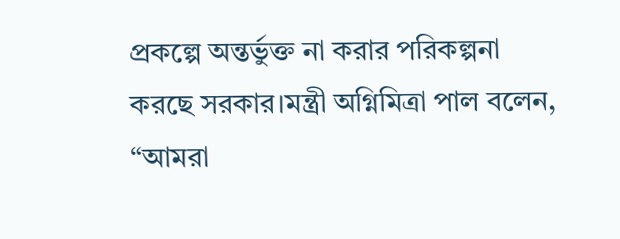প্রকল্পে অন্তর্ভুক্ত না করার পরিকল্পনা করছে সরকার।মন্ত্রী অগ্নিমিত্রা পাল বলেন, “আমরা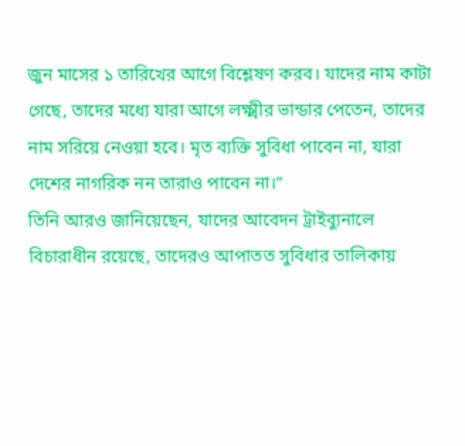জুন মাসের ১ তারিখের আগে বিশ্লেষণ করব। যাদের নাম কাটা গেছে, তাদের মধ্যে যারা আগে লক্ষ্মীর ভান্ডার পেতেন, তাদের নাম সরিয়ে নেওয়া হবে। মৃত ব্যক্তি সুবিধা পাবেন না, যারা দেশের নাগরিক নন তারাও পাবেন না।”
তিনি আরও জানিয়েছেন, যাদের আবেদন ট্রাইব্যুনালে বিচারাধীন রয়েছে, তাদেরও আপাতত সুবিধার তালিকায়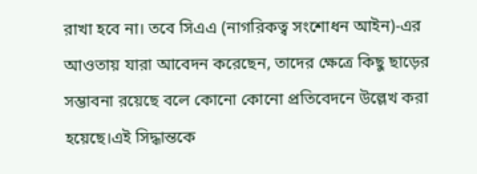রাখা হবে না। তবে সিএএ (নাগরিকত্ব সংশোধন আইন)-এর আওতায় যারা আবেদন করেছেন, তাদের ক্ষেত্রে কিছু ছাড়ের সম্ভাবনা রয়েছে বলে কোনো কোনো প্রতিবেদনে উল্লেখ করা হয়েছে।এই সিদ্ধান্তকে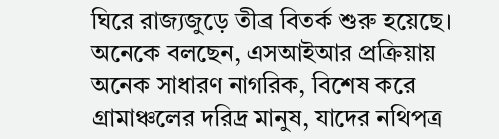ঘিরে রাজ্যজুড়ে তীব্র বিতর্ক শুরু হয়েছে। অনেকে বলছেন, এসআইআর প্রক্রিয়ায় অনেক সাধারণ নাগরিক, বিশেষ করে গ্রামাঞ্চলের দরিদ্র মানুষ, যাদের নথিপত্র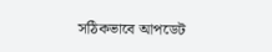সঠিকভাবে আপডেট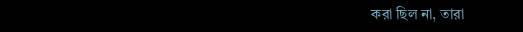করা ছিল না, তারা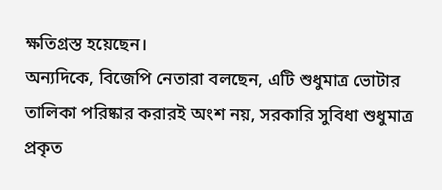ক্ষতিগ্রস্ত হয়েছেন।
অন্যদিকে, বিজেপি নেতারা বলছেন, এটি শুধুমাত্র ভোটার তালিকা পরিষ্কার করারই অংশ নয়, সরকারি সুবিধা শুধুমাত্র প্রকৃত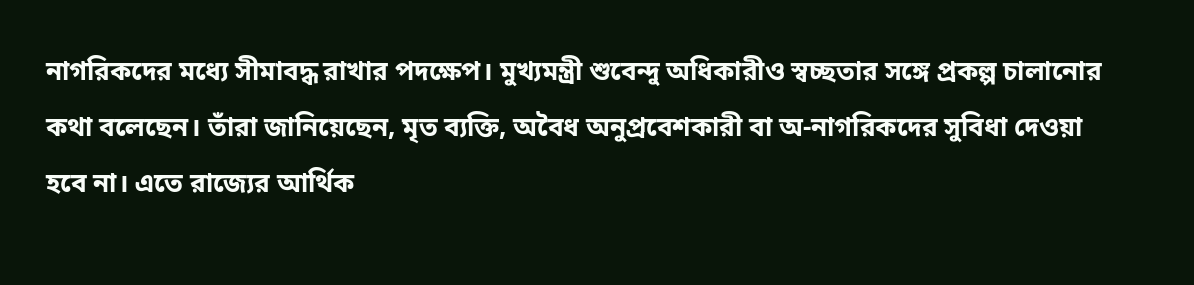নাগরিকদের মধ্যে সীমাবদ্ধ রাখার পদক্ষেপ। মুখ্যমন্ত্রী শুবেন্দু অধিকারীও স্বচ্ছতার সঙ্গে প্রকল্প চালানোর কথা বলেছেন। তাঁরা জানিয়েছেন, মৃত ব্যক্তি, অবৈধ অনুপ্রবেশকারী বা অ-নাগরিকদের সুবিধা দেওয়া হবে না। এতে রাজ্যের আর্থিক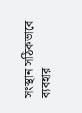সংস্থান সঠিকভাবে ব্যবহার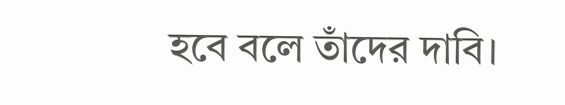হবে বলে তাঁদের দাবি।